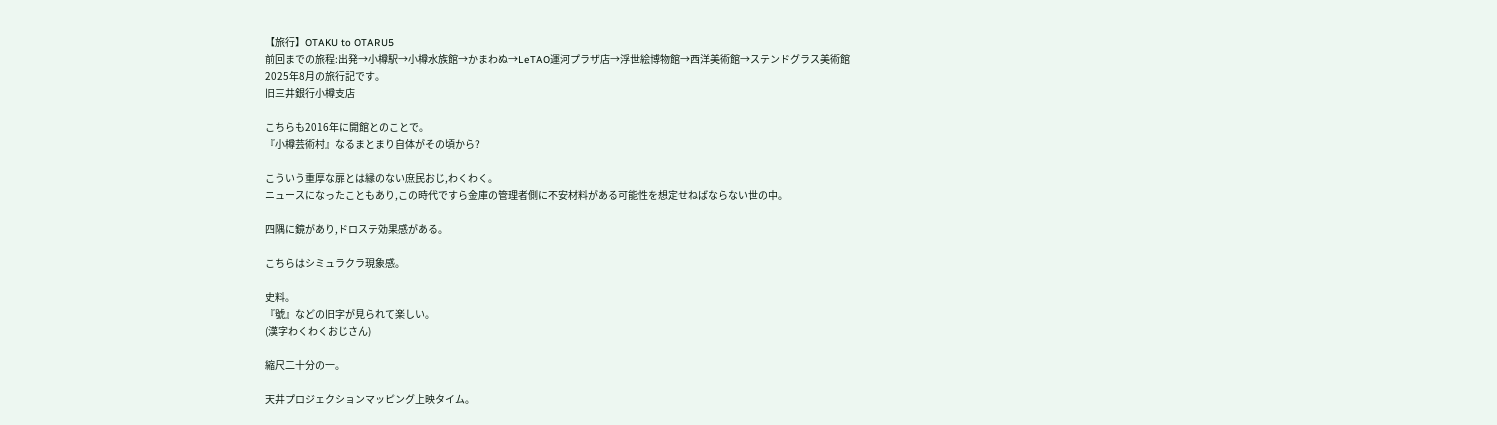【旅行】OTAKU to OTARU5
前回までの旅程:出発→小樽駅→小樽水族館→かまわぬ→LeTAO運河プラザ店→浮世絵博物館→西洋美術館→ステンドグラス美術館
2025年8月の旅行記です。
旧三井銀行小樽支店

こちらも2016年に開館とのことで。
『小樽芸術村』なるまとまり自体がその頃から?

こういう重厚な扉とは縁のない庶民おじ,わくわく。
ニュースになったこともあり,この時代ですら金庫の管理者側に不安材料がある可能性を想定せねばならない世の中。

四隅に鏡があり,ドロステ効果感がある。

こちらはシミュラクラ現象感。

史料。
『號』などの旧字が見られて楽しい。
(漢字わくわくおじさん)

縮尺二十分の一。

天井プロジェクションマッピング上映タイム。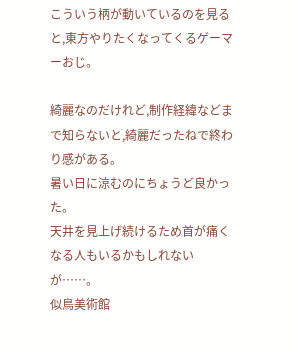こういう柄が動いているのを見ると,東方やりたくなってくるゲーマーおじ。

綺麗なのだけれど,制作経緯などまで知らないと,綺麗だったねで終わり感がある。
暑い日に涼むのにちょうど良かった。
天井を見上げ続けるため首が痛くなる人もいるかもしれないが……。
似鳥美術館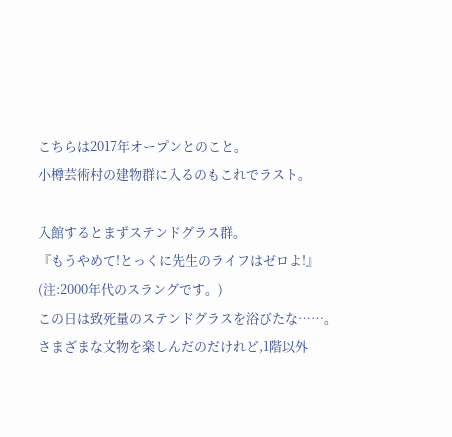こちらは2017年オープンとのこと。
小樽芸術村の建物群に入るのもこれでラスト。

入館するとまずステンドグラス群。
『もうやめて!とっくに先生のライフはゼロよ!』
(注:2000年代のスラングです。)
この日は致死量のステンドグラスを浴びたな……。
さまざまな文物を楽しんだのだけれど,1階以外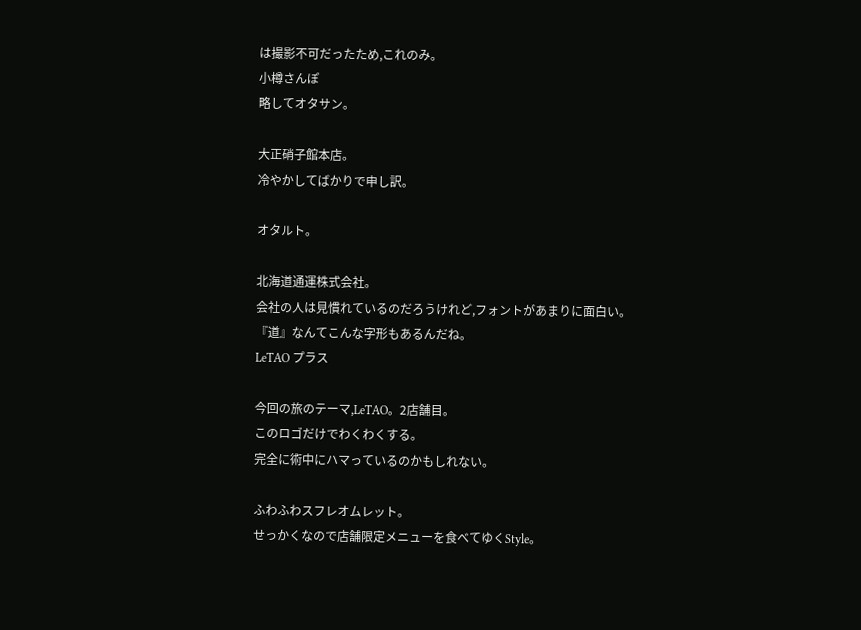は撮影不可だったため,これのみ。
小樽さんぽ
略してオタサン。

大正硝子館本店。
冷やかしてばかりで申し訳。

オタルト。

北海道通運株式会社。
会社の人は見慣れているのだろうけれど,フォントがあまりに面白い。
『道』なんてこんな字形もあるんだね。
LeTAO プラス

今回の旅のテーマ,LeTAO。2店舗目。
このロゴだけでわくわくする。
完全に術中にハマっているのかもしれない。

ふわふわスフレオムレット。
せっかくなので店舗限定メニューを食べてゆくStyle。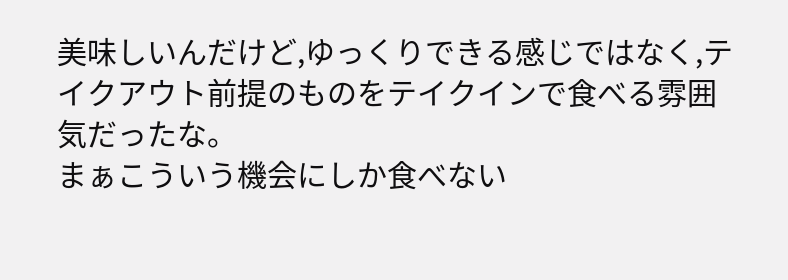美味しいんだけど,ゆっくりできる感じではなく,テイクアウト前提のものをテイクインで食べる雰囲気だったな。
まぁこういう機会にしか食べない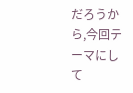だろうから,今回テーマにして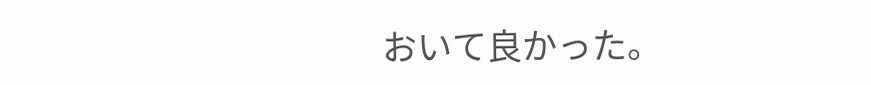おいて良かった。